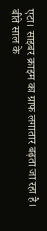एटा। साइबर क्राइम का ग्राफ लगातार बढ़ता जा रहा है। बीते साल के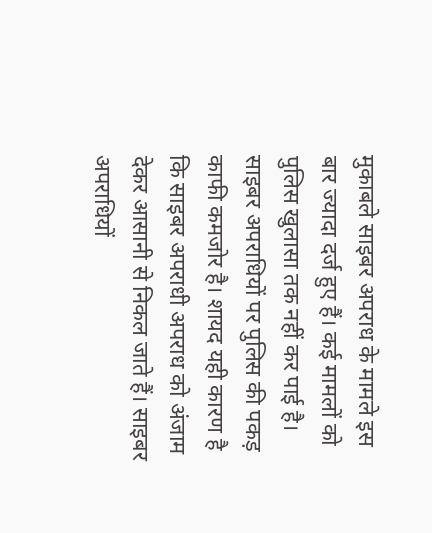मुकाबले साइबर अपराध के मामले इस बार ज्यादा दर्ज हुए हैं। कई मामलों को पुलिस खुलासा तक नहीं कर पाई है।
साइबर अपराधियों पर पुलिस की पकड़ काफी कमजोर है। शायद यही कारण है कि साइबर अपराधी अपराध को अंजाम देकर आसानी से निकल जाते हैं। साइबर अपराधियों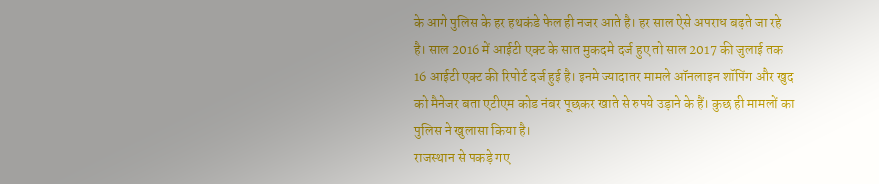के आगे पुलिस के हर हथकंडे फेल ही नजर आते है। हर साल ऐसे अपराध बढ़ते जा रहे है। साल 2016 में आईटी एक्ट के सात मुकदमे दर्ज हुए तो साल 2017 की जुलाई तक 16 आईटी एक्ट की रिपोर्ट दर्ज हुई है। इनमे ज्यादातर मामले ऑनलाइन शॉपिंग और खुद को मैनेजर बता एटीएम कोड नंबर पूछकर खाते से रुपये उड़ाने के हैं। कुछ ही मामलों का पुलिस ने खुलासा किया है।
राजस्थान से पकड़े गए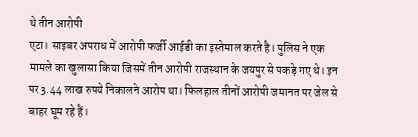थे तीन आरोपी
एटा। साइबर अपराध में आरोपी फर्जी आईडी का इस्तेमाल करते है। पुलिस ने एक मामले का खुलासा किया जिसमें तीन आरोपी राजस्थान के जयपुर से पकड़े गए थे। इन पर 3.44 लाख रुपये निकालने आरोप था। फिलहाल तीनों आरोपी जमानत पर जेल से बाहर घूम रहे हैं।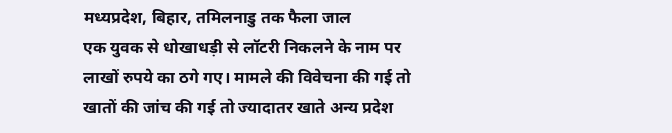मध्यप्रदेश, बिहार, तमिलनाडु तक फैला जाल
एक युवक से धोखाधड़ी से लॉटरी निकलने के नाम पर लाखों रुपये का ठगे गए। मामले की विवेचना की गई तो खातों की जांच की गई तो ज्यादातर खाते अन्य प्रदेश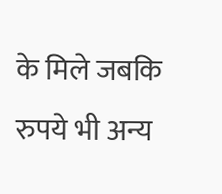के मिले जबकि रुपये भी अन्य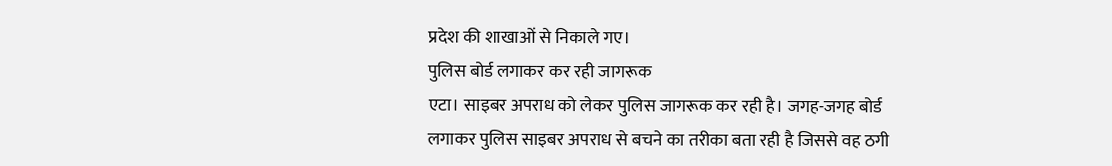प्रदेश की शाखाओं से निकाले गए।
पुलिस बोर्ड लगाकर कर रही जागरूक
एटा। साइबर अपराध को लेकर पुलिस जागरूक कर रही है। जगह-जगह बोर्ड लगाकर पुलिस साइबर अपराध से बचने का तरीका बता रही है जिससे वह ठगी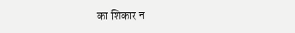का शिकार न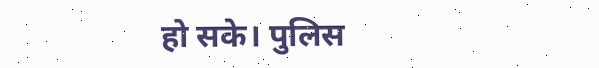हो सके। पुलिस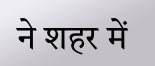ने शहर में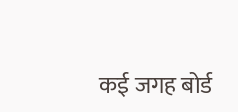कई जगह बोर्ड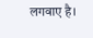लगवाए है।